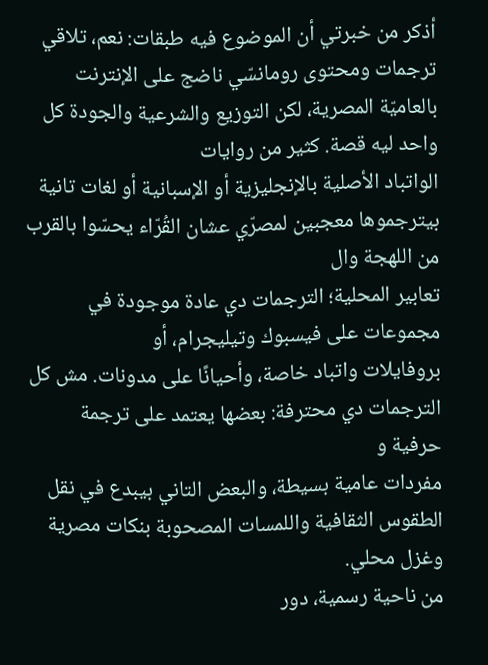أذكر من خبرتي أن الموضوع فيه طبقات: نعم، تلاقي ترجمات ومحتوى رومانسّي ناضج على الإنترنت بالعاميّة المصرية، لكن التوزيع والشرعية والجودة كل واحد ليه قصة. كثير من روايات
الواتباد الأصلية بالإنجليزية أو الإسبانية أو لغات تانية بيترجموها معجبين لمصرّي عشان القُرّاء يحسّوا بالقرب من اللهجة وال
تعابير المحلية؛ الترجمات دي عادة موجودة في مجموعات على فيسبوك وتيليجرام، أو
بروفايلات واتباد خاصة، وأحيانًا على مدونات. مش كل الترجمات دي محترفة: بعضها يعتمد على ترجمة حرفية و
مفردات عامية بسيطة، والبعض التاني بيبدع في نقل الطقوس الثقافية واللمسات المصحوبة بنكات مصرية وغزل محلي.
من ناحية رسمية، دور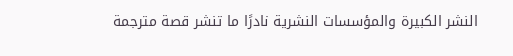النشر الكبيرة والمؤسسات النشرية نادرًا ما تنشر قصة مترجمة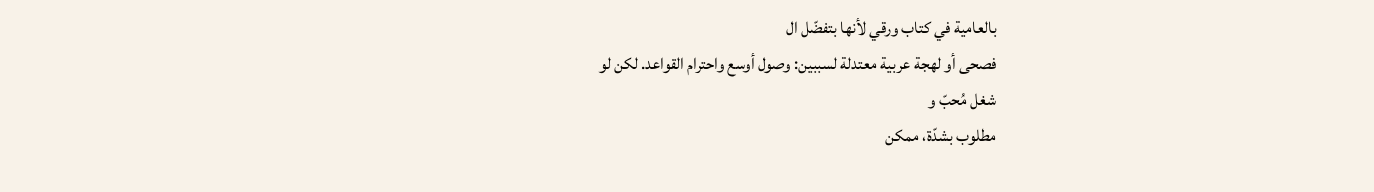بالعامية في كتاب ورقي لأنها بتفضّل ال
فصحى أو لهجة عربية معتدلة لسببين: وصول أوسع واحترام القواعد. لكن لو
شغل مُحبّ و
مطلوب بشدّة، ممكن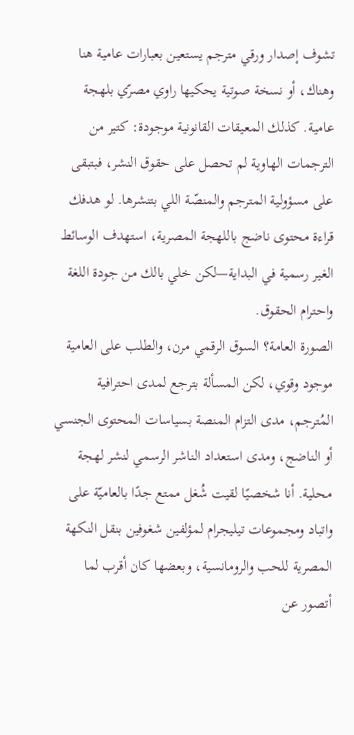تشوف إصدار ورقي مترجم يستعين بعبارات عامية هنا وهناك، أو نسخة صوتية يحكيها راوي مصرّي بلهجة عامية. كذلك المعيقات القانونية موجودة: كتير من الترجمات الهاوية لم تحصل على حقوق النشر، فبتبقى على مسؤولية المترجم والمنصّة اللي بتنشرها. لو هدفك قراءة محتوى ناضج باللهجة المصرية، استهدف الوسائط الغير رسمية في البداية—لكن خلي بالك من جودة اللغة واحترام الحقوق.
الصورة العامة؟ السوق الرقمي مرن، والطلب على العامية موجود وقوي، لكن المسألة بترجع لمدى احترافية المُترجم، مدى التزام المنصة بسياسات المحتوى الجنسي أو الناضج، ومدى استعداد الناشر الرسمي لنشر لهجة محلية. أنا شخصيًا لقيت شُغل ممتع جدًا بالعاميّة على واتباد ومجموعات تيليجرام لمؤلفين شغوفين بنقل النكهة المصرية للحب والرومانسية، وبعضها كان أقرب لما أتصور عن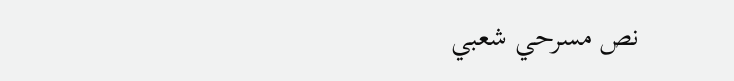نص مسرحي شعبي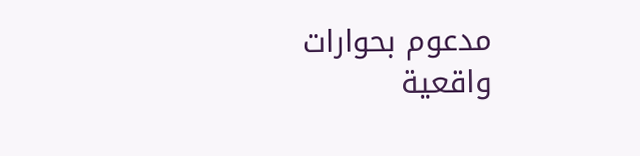مدعوم بحوارات واقعية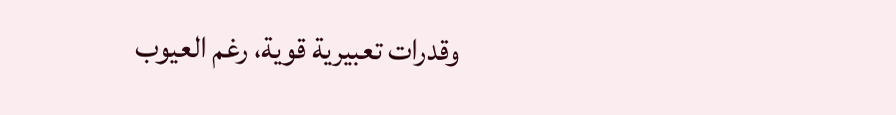وقدرات تعبيرية قوية، رغم العيوب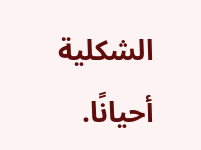الشكلية أحيانًا.